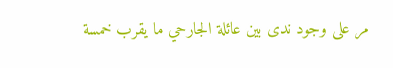مر على وجود ندى بين عائلة الجارحي ما يقرب خمسة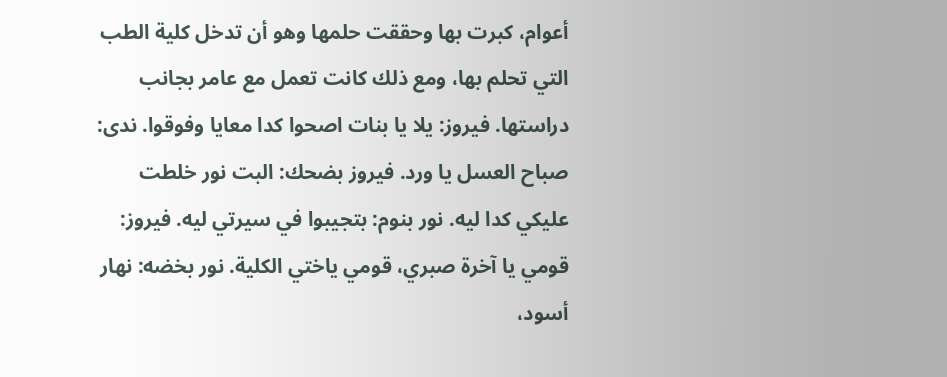أعوام، كبرت بها وحققت حلمها وهو أن تدخل كلية الطب التي تحلم بها، ومع ذلك كانت تعمل مع عامر بجانب دراستها. فيروز: يلا يا بنات اصحوا كدا معايا وفوقوا. ندى: صباح العسل يا ورد. فيروز بضحك: البت نور خلطت عليكي كدا ليه. نور بنوم: بتجيبوا في سيرتي ليه. فيروز: قومي يا آخرة صبري، قومي ياختي الكلية. نور بخضه: نهار أسود،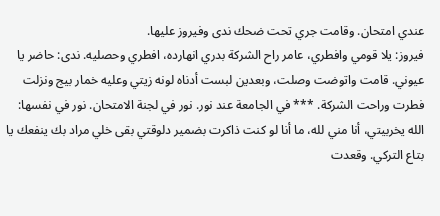عندي امتحان. وقامت جري تحت ضحك ندى وفيروز عليها.
فيروز: يلا قومي وافطري، عامر راح الشركة بدري انهارده، افطري وحصليه. ندى: حاضر يا عيوني. قامت واتوضت وصلت، وبعدين لبست أدناه لونه زيتي وعليه خمار بيج ونزلت فطرت وراحت الشركة. *** في الجامعة عند نور. نور في لجنة الامتحان. نور في نفسها: الله يخربيتي، أنا مني لله، ما أنا لو كنت ذاكرت بضمير دلوقتي بقى خلي مراد بك ينفعك يا بتاع التركي. وقعدت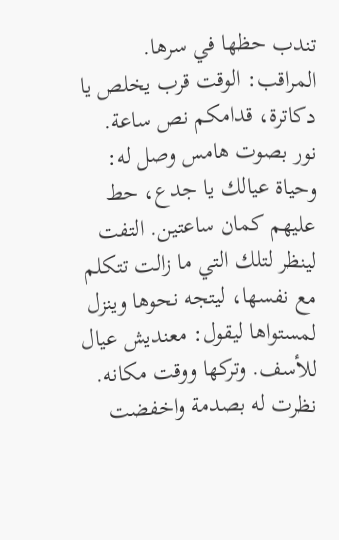تندب حظها في سرها. المراقب: الوقت قرب يخلص يا دكاترة، قدامكم نص ساعة.
نور بصوت هامس وصل له: وحياة عيالك يا جدع، حط عليهم كمان ساعتين. التفت لينظر لتلك التي ما زالت تتكلم مع نفسها، ليتجه نحوها وينزل لمستواها ليقول: معنديش عيال للأسف. وتركها ووقت مكانه. نظرت له بصدمة واخفضت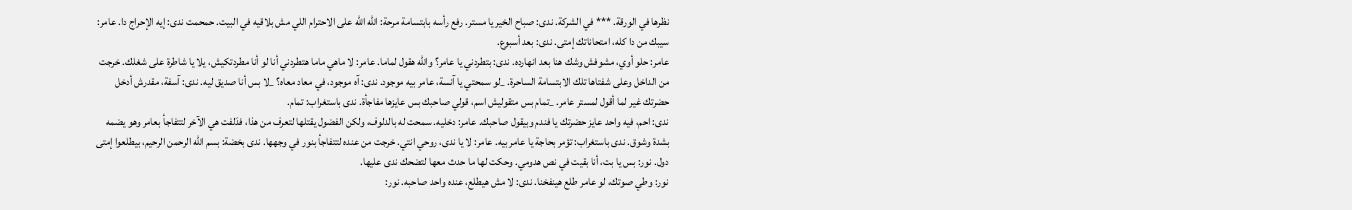نظرها في الورقة. *** في الشركة. ندى: صباح الخير يا مستر. رفع رأسه بابتسامة مرحة: الله الله على الاحترام اللي مش بلاقيه في البيت. حمحمت ندى: إيه الإحراج دا. عامر: سيبك من دا كله، امتحاناتك إمتى. ندى: بعد أسبوع.
عامر: حلو أوي، مشوفش وشك هنا بعد انهارده. ندى: بتطردني يا عامر؟ والله هقول لماما. عامر: لا ماهي ماما هتطردني أنا لو أنا مطردتكيش، يلا يا شاطرة على شغلك. خرجت من الداخل وعلى شفتاها تلك الابتسامة الساحرة. _لو سمحتي يا آنسة، عامر بيه موجود. ندى: آه موجود، في معاد معاه؟ _لا بس أنا صديق ليه. ندى: آسفة، مقدرش أدخل حضرتك غير لما أقول لمستر عامر. _تمام بس متقوليش اسم، قولي صاحبك بس عايزها مفاجأة. ندى باستغراب: تمام.
ندى: احم، فيه واحد عايز حضرتك يا فندم وبيقول صاحبك. عامر: دخليه. سمحت له بالدلوف، ولكن الفضول يقتلها لتعرف من هذا، فدَلفت هي الآخر لتتفاجأ بعامر وهو يضمه بشدة وشوق. ندى باستغراب: تؤمر بحاجة يا عامر بيه. عامر: لا يا ندى، روحي انتي. خرجت من عنده لتتفاجأ بنور في وجهها. ندى بخضة: بسم الله الرحمن الرحيم، بيطلعوا إمتى دول. نور: بس يا بت، أنا بقيت في نص هدومي. وحكت لها ما حدث معها لتضحك ندى عليها.
نور: وطي صوتك، لو عامر طلع هينفخنا. ندى: لا مش هيطلع، عنده واحد صاحبه. نور: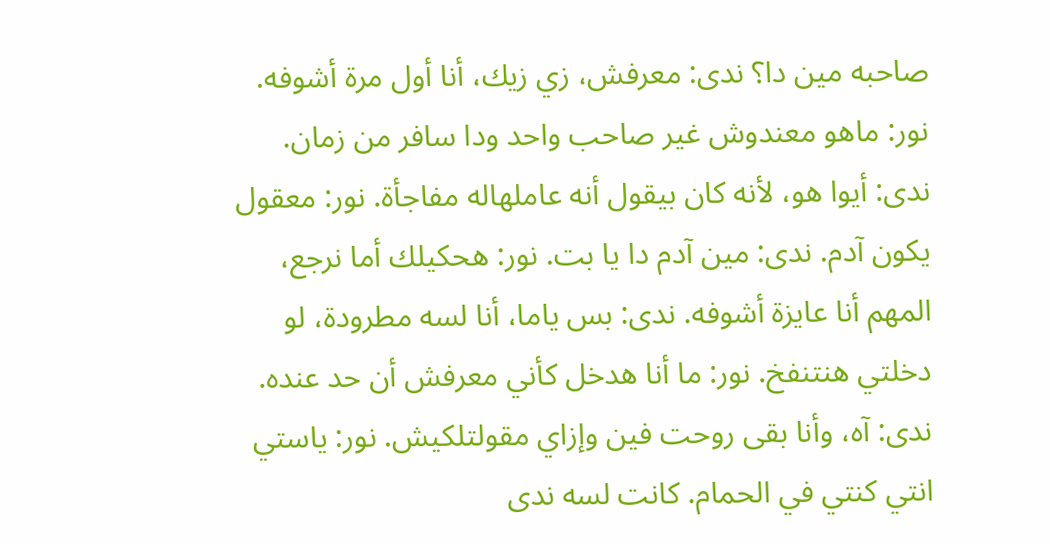صاحبه مين دا؟ ندى: معرفش، زي زيك، أنا أول مرة أشوفه. نور: ماهو معندوش غير صاحب واحد ودا سافر من زمان. ندى: أيوا هو، لأنه كان بيقول أنه عاملهاله مفاجأة. نور: معقول يكون آدم. ندى: مين آدم دا يا بت. نور: هحكيلك أما نرجع، المهم أنا عايزة أشوفه. ندى: بس ياما، أنا لسه مطرودة، لو دخلتي هنتنفخ. نور: ما أنا هدخل كأني معرفش أن حد عنده.
ندى: آه، وأنا بقى روحت فين وإزاي مقولتلكيش. نور: ياستي انتي كنتي في الحمام. كانت لسه ندى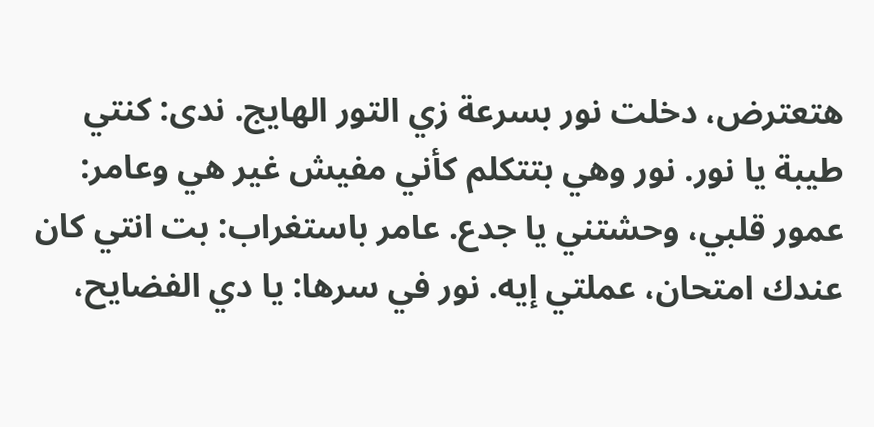هتعترض، دخلت نور بسرعة زي التور الهايج. ندى: كنتي طيبة يا نور. نور وهي بتتكلم كأني مفيش غير هي وعامر: عمور قلبي، وحشتني يا جدع. عامر باستغراب: بت انتي كان عندك امتحان، عملتي إيه. نور في سرها: يا دي الفضايح،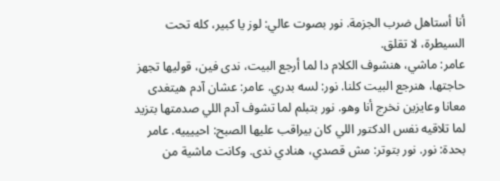أنا أستاهل ضرب الجزمة. نور بصوت عالي: لوز يا كبير، كله تحت السيطرة، لا تقلق.
عامر: ماشي، هنشوف الكلام دا لما أرجع البيت، ندى فين، قوليها تجهز حاجتها، هنرجع البيت كلنا. نور: لسه بدري. عامر: عشان آدم هيتغدى معانا وعايزين نخرج أنا وهو. نور بتبلم لما تشوف آدم اللي صدمتها بتزيد لما تلاقيه نفس الدكتور اللي كان بيراقب عليها الصبح: احييييه. عامر بحدة: نور. نور بتوتر: مش قصدي، هنادي ندى. وكانت ماشية من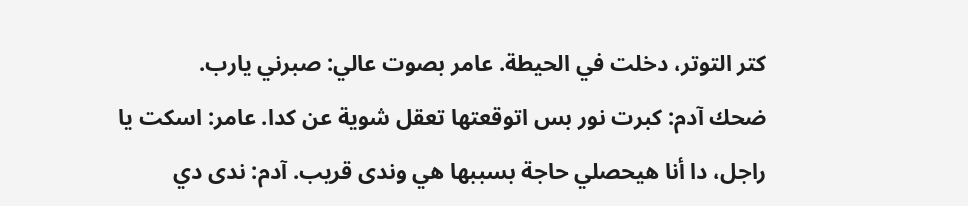كتر التوتر، دخلت في الحيطة. عامر بصوت عالي: صبرني يارب.
ضحك آدم: كبرت نور بس اتوقعتها تعقل شوية عن كدا. عامر: اسكت يا راجل، دا أنا هيحصلي حاجة بسببها هي وندى قريب. آدم: ندى دي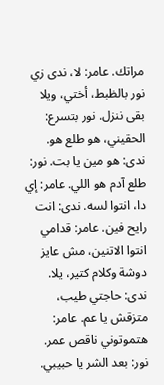مراتك. عامر: لا، ندى زي نور بالظبط، أختي، ويلا بقى ننزل. نور بتسرع: الحقيني، هو طلع هو. ندى: هو مين يا بت. نور: طلع آدم هو اللي. عامر: إي دا، انتوا لسه. ندى: انت رايح فين. عامر: قدامي انتوا الاتنين، مش عايز دوشة وكلام كتير، يلا. ندى: حاجتي طيب، متزقش يا عم. عامر: هتموتوني ناقص عمر.
نور: بعد الشر يا حبيبي.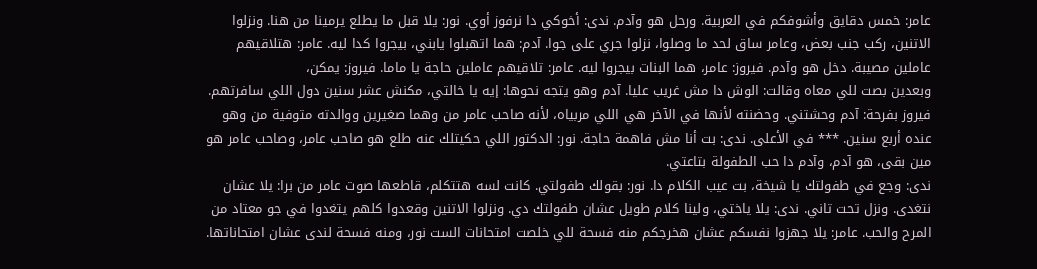عامر: خمس دقايق وأشوفكم في العربية. ورحل هو وآدم. ندى: أخوكي دا نرفوز أوي. نور: يلا قبل ما يطلع يرمينا من هنا. ونزلوا الاتنين، ركب جنب بعض، وعامر ساق لحد ما وصلوا، نزلوا جري على جوا. آدم: هما اتهبلوا يابني، بيجروا كدا ليه. عامر: هتلاقيهم عاملين مصيبة. دخل هو وآدم. فيروز: عامر، هما البنات بيجروا ليه. عامر: تلاقيهم عاملين حاجة يا ماما. فيروز: يمكن،
وبعدين بصت للي معاه وقالت: الوش دا مش غريب عليا. آدم وهو يتجه نحوها: إيه يا خالتي، مكنش عشر سنين دول اللي سافرتهم. فيروز بفرحة: آدم وحشتني. وحضنته لأنها في الآخر هي اللي مربياه، لأنه صاحب عامر من وهما صغيرين ووالدته متوفية من وهو عنده أربع سنين. *** في الأعلى. ندى: بت أنا مش فاهمة حاجة. نور: الدكتور اللي حكيتلك عنه طلع هو صاحب عامر، وصاحب عامر هو مين بقى، هو آدم، وآدم دا حب الطفولة بتاعتي.
ندى: وجع في طفولتك يا شيخة، بت عيب الكلام دا. نور: بقولك طفولتي. كانت لسه هتتكلم، قاطعها صوت عامر من برا: يلا عشان نتغدى. ونزل تحت تاني. ندى: يلا ياختي، ولينا كلام طويل عشان طفولتك دي. ونزلوا الاتنين وقعدوا كلهم يتغدوا في جو معتاد من المرح والحب. عامر: يلا جهزوا نفسكم عشان هخرجكم منه فسحة للي خلصت امتحانات الست نور، ومنه فسحة لندى عشان امتحاناتها.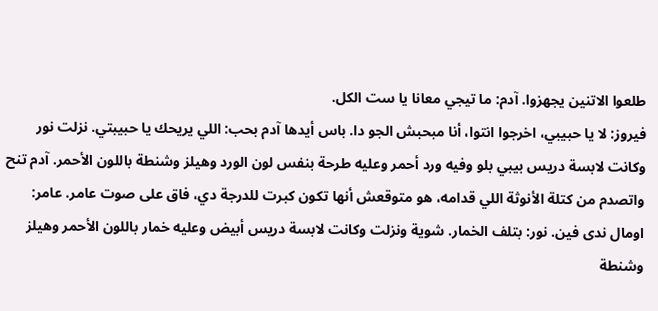طلعوا الاتنين يجهزوا. آدم: ما تيجي معانا يا ست الكل.
فيروز: لا يا حبيبي، اخرجوا انتوا، أنا مبحبش الجو دا. باس أيدها آدم بحب: اللي يريحك يا حبيبتي. نزلت نور وكانت لابسة دريس بيبي بلو وفيه ورد أحمر وعليه طرحة بنفس لون الورد وهيلز وشنطة باللون الأحمر. آدم تنح واتصدم من كتلة الأنوثة اللي قدامه، هو متوقعش أنها تكون كبرت للدرجة دي، فاق على صوت عامر. عامر: اومال ندى فين. نور: بتلف الخمار. شوية ونزلت وكانت لابسة دريس أبيض وعليه خمار باللون الأحمر وهيلز وشنطة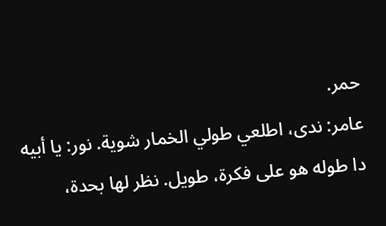حمر.
عامر: ندى، اطلعي طولي الخمار شوية. نور: يا أبيه دا طوله هو على فكرة، طويل. نظر لها بحدة،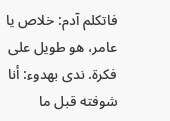فاتكلم آدم: خلاص يا عامر، هو طويل على فكرة. ندى بهدوء: أنا شوفته قبل ما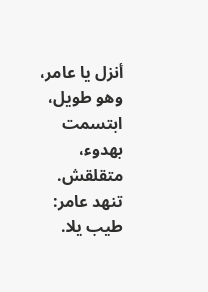أنزل يا عامر، وهو طويل، ابتسمت بهدوء، متقلقش. تنهد عامر: طيب يلا.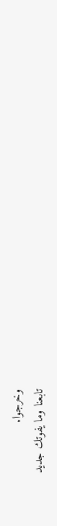وخرجوا.
تابعنا وما يفوتك جديد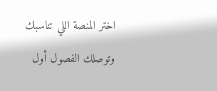اختر المنصة اللي تناسبك وتوصلك الفصول أول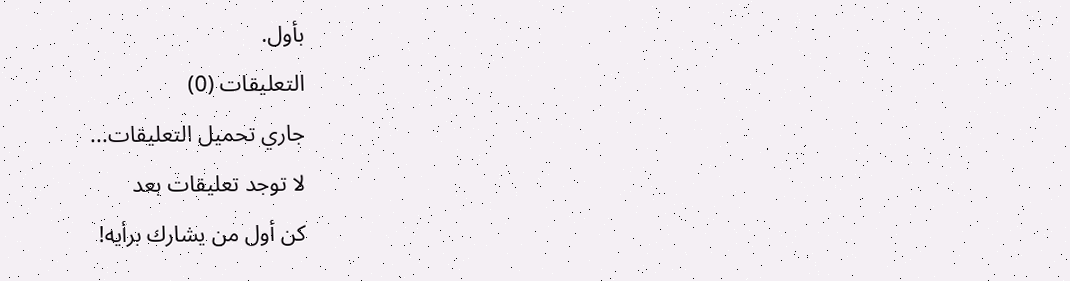بأول.
التعليقات (0)
جاري تحميل التعليقات...
لا توجد تعليقات بعد
كن أول من يشارك برأيه!